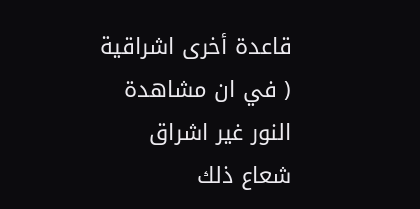قاعدة أخرى اشراقية ( في ان مشاهدة النور غير اشراق شعاع ذلك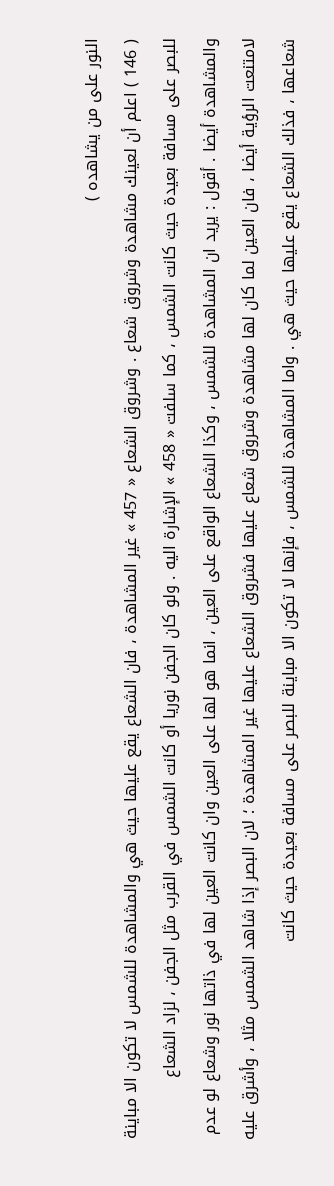النور على من يشاهده )
( 146 ) اعلم أن لعينك مشاهدة وشروق شعاع . وشروق الشعاع « 457 » غير المشاهدة ، فان الشعاع يقع عليها حيث هي والمشاهدة للشمس لا تكون الا مباينة للبصر على مسافة بعيدة حيث كانت الشمس ، كما سلفت « 458 » الإشارة اليه . ولو كان الجفن نوريا أو كانت الشمس في القرب مثل الجفن ، لزاد الشعاع والمشاهدة أيضا . أقول : يريد ان المشاهدة للشمس ، وكذا الشعاع الواقع على العين ، انما هو لها على العين وان كانت العين لها في ذاتها نور وشعاع لو عدم لامتنعت الرؤية أيضا ، فان العين لما كان لها مشاهدة وشروق شعاع عليها فشروق الشعاع عليها غير المشاهدة ؛ لان البصر إذا شاهد الشمس مثلا ، وأشرق عليه شعاعها ، فذلك الشعاع يقع عليها حيث هي . واما المشاهدة للشمس ، فإنها لا تكون الا مباينة للبصر على مسافة بعيدة حيث كانت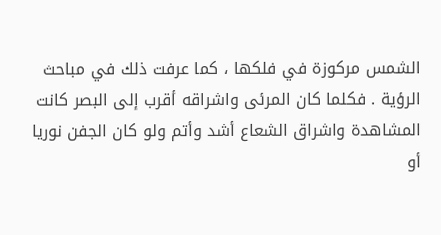الشمس مركوزة في فلكها ، كما عرفت ذلك في مباحث الرؤية . فكلما كان المرئى واشراقه أقرب إلى البصر كانت المشاهدة واشراق الشعاع أشد وأتم ولو كان الجفن نوريا أو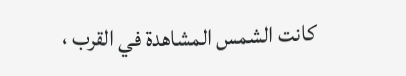كانت الشمس المشاهدة في القرب ،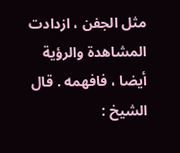مثل الجفن ، ازدادت المشاهدة والرؤية أيضا ، فافهمه . قال الشيخ :